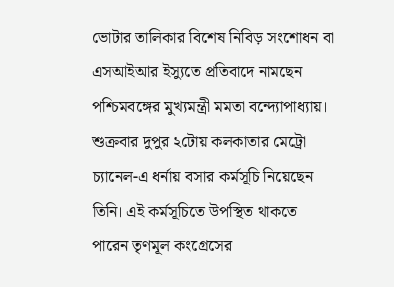ভোটার তালিকার বিশেষ নিবিড় সংশোধন বা এসআইআর ইস্যুতে প্রতিবাদে নামছেন পশ্চিমবঙ্গের মুখ্যমন্ত্রী মমতা বন্দ্যোপাধ্যায়। শুক্রবার দুপুর ২টোয় কলকাতার মেট্রো চ্যানেল-এ ধর্নায় বসার কর্মসূচি নিয়েছেন তিনি। এই কর্মসূচিতে উপস্থিত থাকতে পারেন তৃণমূল কংগ্রেসের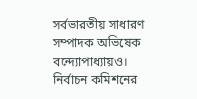সর্বভারতীয় সাধারণ সম্পাদক অভিষেক বন্দ্যোপাধ্যায়ও।
নির্বাচন কমিশনের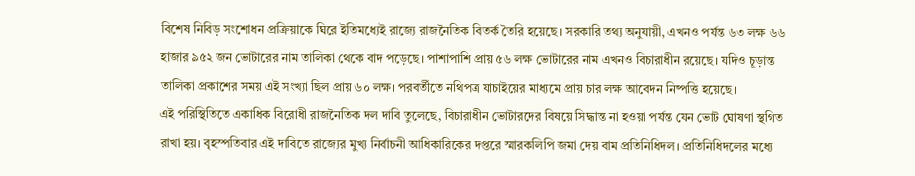বিশেষ নিবিড় সংশোধন প্রক্রিয়াকে ঘিরে ইতিমধ্যেই রাজ্যে রাজনৈতিক বিতর্ক তৈরি হয়েছে। সরকারি তথ্য অনুযায়ী, এখনও পর্যন্ত ৬৩ লক্ষ ৬৬ হাজার ৯৫২ জন ভোটারের নাম তালিকা থেকে বাদ পড়েছে। পাশাপাশি প্রায় ৫৬ লক্ষ ভোটারের নাম এখনও বিচারাধীন রয়েছে। যদিও চূড়ান্ত তালিকা প্রকাশের সময় এই সংখ্যা ছিল প্রায় ৬০ লক্ষ। পরবর্তীতে নথিপত্র যাচাইয়ের মাধ্যমে প্রায় চার লক্ষ আবেদন নিষ্পত্তি হয়েছে।
এই পরিস্থিতিতে একাধিক বিরোধী রাজনৈতিক দল দাবি তুলেছে, বিচারাধীন ভোটারদের বিষয়ে সিদ্ধান্ত না হওয়া পর্যন্ত যেন ভোট ঘোষণা স্থগিত রাখা হয়। বৃহস্পতিবার এই দাবিতে রাজ্যের মুখ্য নির্বাচনী আধিকারিকের দপ্তরে স্মারকলিপি জমা দেয় বাম প্রতিনিধিদল। প্রতিনিধিদলের মধ্যে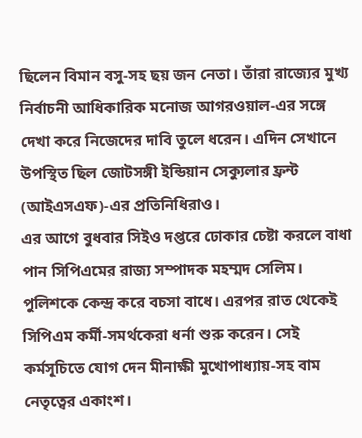ছিলেন বিমান বসু-সহ ছয় জন নেতা। তাঁরা রাজ্যের মুখ্য নির্বাচনী আধিকারিক মনোজ আগরওয়াল-এর সঙ্গে দেখা করে নিজেদের দাবি তুলে ধরেন। এদিন সেখানে উপস্থিত ছিল জোটসঙ্গী ইন্ডিয়ান সেক্যুলার ফ্রন্ট (আইএসএফ)-এর প্রতিনিধিরাও।
এর আগে বুধবার সিইও দপ্তরে ঢোকার চেষ্টা করলে বাধা পান সিপিএমের রাজ্য সম্পাদক মহম্মদ সেলিম। পুলিশকে কেন্দ্র করে বচসা বাধে। এরপর রাত থেকেই সিপিএম কর্মী-সমর্থকেরা ধর্না শুরু করেন। সেই কর্মসূচিতে যোগ দেন মীনাক্ষী মুখোপাধ্যায়-সহ বাম নেতৃত্বের একাংশ।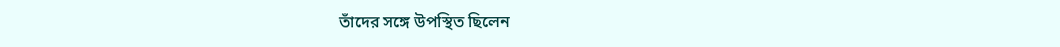তাঁদের সঙ্গে উপস্থিত ছিলেন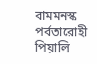বামমনস্ক পর্বতারোহী পিয়ালি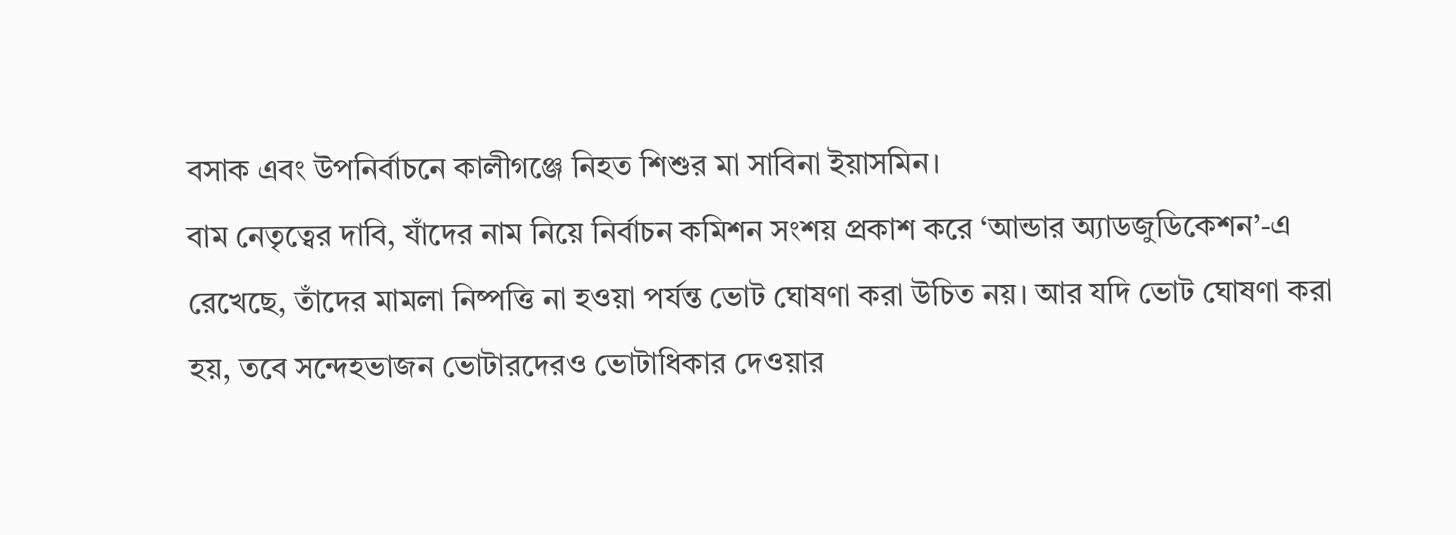বসাক এবং উপনির্বাচনে কালীগঞ্জে নিহত শিশুর মা সাবিনা ইয়াসমিন।
বাম নেতৃত্বের দাবি, যাঁদের নাম নিয়ে নির্বাচন কমিশন সংশয় প্রকাশ করে ‘আন্ডার অ্যাডজুডিকেশন’-এ রেখেছে, তাঁদের মামলা নিষ্পত্তি না হওয়া পর্যন্ত ভোট ঘোষণা করা উচিত নয়। আর যদি ভোট ঘোষণা করা হয়, তবে সন্দেহভাজন ভোটারদেরও ভোটাধিকার দেওয়ার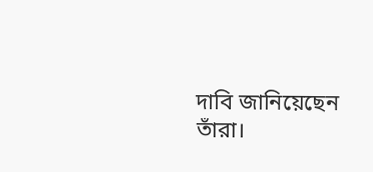দাবি জানিয়েছেন তাঁরা।